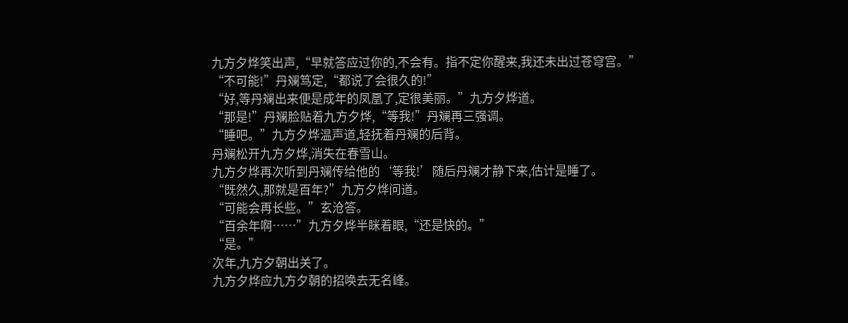九方夕烨笑出声,“早就答应过你的,不会有。指不定你醒来,我还未出过苍穹宫。”
“不可能!”丹斓笃定,“都说了会很久的!”
“好,等丹斓出来便是成年的凤凰了,定很美丽。”九方夕烨道。
“那是!”丹斓脸贴着九方夕烨,“等我!”丹斓再三强调。
“睡吧。”九方夕烨温声道,轻抚着丹斓的后背。
丹斓松开九方夕烨,消失在春雪山。
九方夕烨再次听到丹斓传给他的‘等我!’随后丹斓才静下来,估计是睡了。
“既然久,那就是百年?”九方夕烨问道。
“可能会再长些。”玄沧答。
“百余年啊……”九方夕烨半眯着眼,“还是快的。”
“是。”
次年,九方夕朝出关了。
九方夕烨应九方夕朝的招唤去无名峰。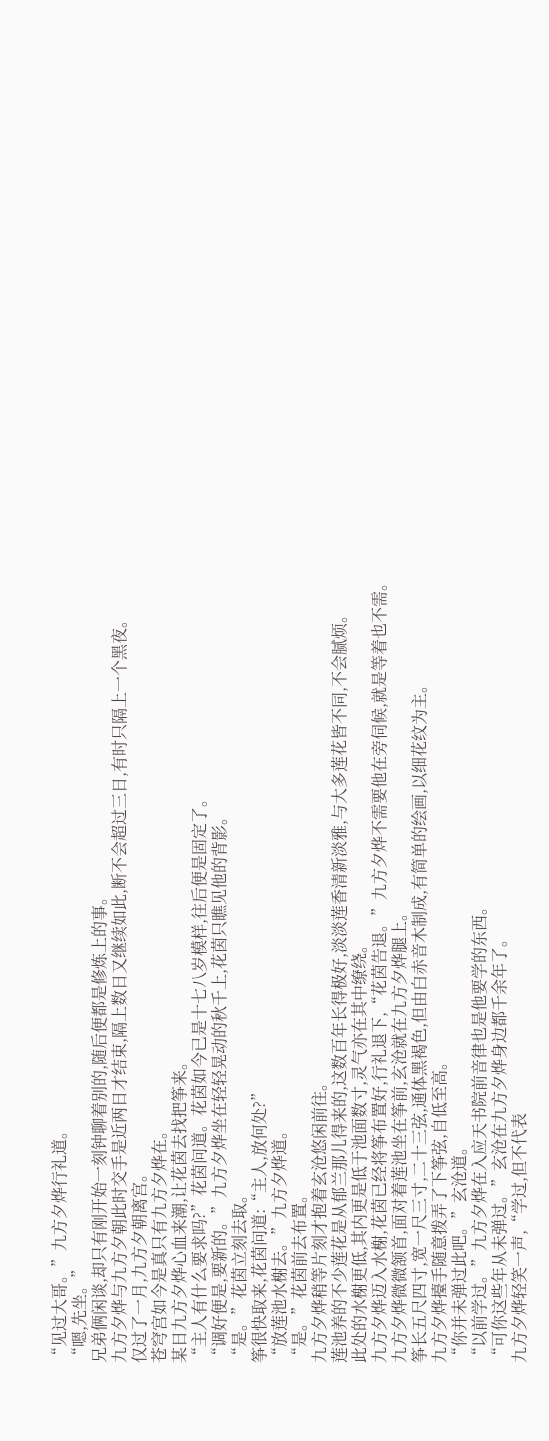“见过大哥。”九方夕烨行礼道。
“嗯,先坐。”
兄弟俩闲谈,却只有刚开始一刻钟聊着别的,随后便都是修炼上的事。
九方夕烨与九方夕朝此时交手是近两日才结束,隔上数日又继续如此,断不会超过三日,有时只隔上一个黑夜。
仅过了一月,九方夕朝离宫。
苍穹宫如今是真只有九方夕烨在。
某日九方夕烨心血来潮,让花茵去找把筝来。
“主人有什么要求吗?”花茵问道。花茵如今已是十七八岁模样,往后便是固定了。
“调好便是,要新的。”九方夕烨坐在轻轻晃动的秋千上,花茵只瞧见他的背影。
“是。”花茵立刻去取。
筝很快取来,花茵问道:“主人,放何处?”
“放莲池水榭去。”九方夕烨道。
“是。”花茵前去布置。
九方夕烨稍等片刻才抱着玄沧悠闲前往。
莲池养的不少莲花是从郁兰那儿得来的,这数百年长得极好,淡淡莲香清新淡雅,与大多莲花皆不同,不会腻烦。
此处的水榭更低,其内更是低于池面数寸,灵气亦在其中缭绕。
九方夕烨迈入水榭,花茵已经将筝布置好,行礼退下,“花茵告退。”九方夕烨不需要他在旁伺候,就是等着也不需。
九方夕烨微微颔首,面对着莲池坐在筝前,玄沧就在九方夕烨腿上。
筝长五尺四寸,宽一尺三寸,二十三弦,通体黑褐色,但由白赤音木制成,有简单的绘画,以细花纹为主。
九方夕烨擡手随意拨弄了下筝弦,自低至高。
“你并未弹过此吧。”玄沧道。
“以前学过。”九方夕烨在入应天书院前音律也是他要学的东西。
“可你这些年从未弹过。”玄沧在九方夕烨身边都千余年了。
九方夕烨轻笑一声,“学过,但不代表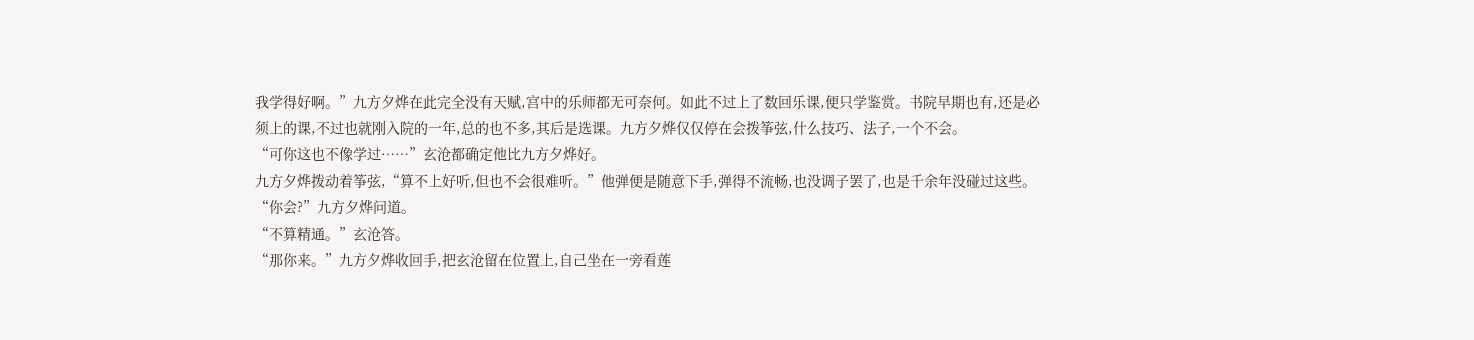我学得好啊。”九方夕烨在此完全没有天赋,宫中的乐师都无可奈何。如此不过上了数回乐课,便只学鉴赏。书院早期也有,还是必须上的课,不过也就刚入院的一年,总的也不多,其后是选课。九方夕烨仅仅停在会拨筝弦,什么技巧、法子,一个不会。
“可你这也不像学过……”玄沧都确定他比九方夕烨好。
九方夕烨拨动着筝弦,“算不上好听,但也不会很难听。”他弹便是随意下手,弹得不流畅,也没调子罢了,也是千余年没碰过这些。
“你会?”九方夕烨问道。
“不算精通。”玄沧答。
“那你来。”九方夕烨收回手,把玄沧留在位置上,自己坐在一旁看莲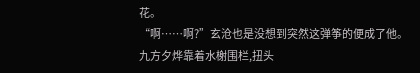花。
“啊……啊?”玄沧也是没想到突然这弹筝的便成了他。
九方夕烨靠着水榭围栏,扭头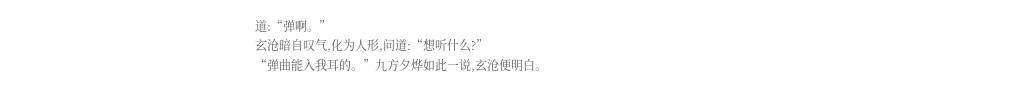道:“弹啊。”
玄沧暗自叹气,化为人形,问道:“想听什么?”
“弹曲能入我耳的。”九方夕烨如此一说,玄沧便明白。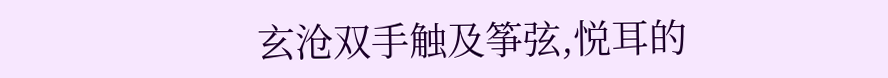玄沧双手触及筝弦,悦耳的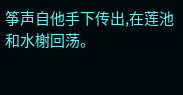筝声自他手下传出,在莲池和水榭回荡。